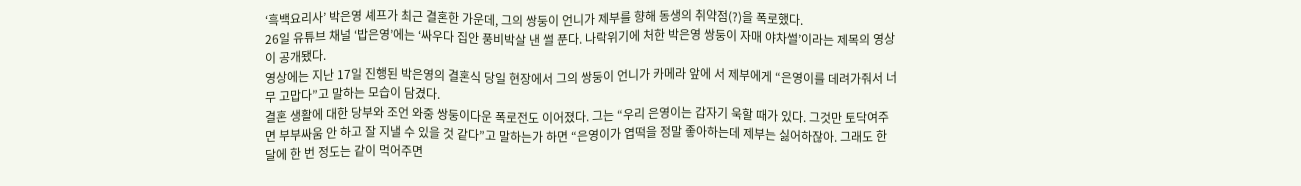‘흑백요리사’ 박은영 셰프가 최근 결혼한 가운데, 그의 쌍둥이 언니가 제부를 향해 동생의 취약점(?)을 폭로했다.
26일 유튜브 채널 ‘밥은영’에는 ‘싸우다 집안 풍비박살 낸 썰 푼다. 나락위기에 처한 박은영 쌍둥이 자매 야차썰’이라는 제목의 영상이 공개됐다.
영상에는 지난 17일 진행된 박은영의 결혼식 당일 현장에서 그의 쌍둥이 언니가 카메라 앞에 서 제부에게 “은영이를 데려가줘서 너무 고맙다”고 말하는 모습이 담겼다.
결혼 생활에 대한 당부와 조언 와중 쌍둥이다운 폭로전도 이어졌다. 그는 “우리 은영이는 갑자기 욱할 때가 있다. 그것만 토닥여주면 부부싸움 안 하고 잘 지낼 수 있을 것 같다”고 말하는가 하면 “은영이가 엽떡을 정말 좋아하는데 제부는 싫어하잖아. 그래도 한 달에 한 번 정도는 같이 먹어주면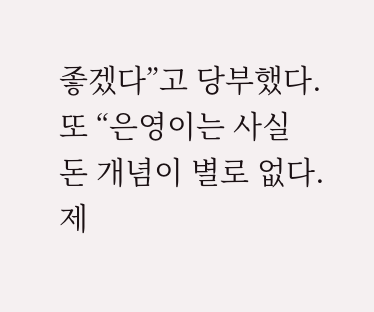좋겠다”고 당부했다.
또 “은영이는 사실 돈 개념이 별로 없다. 제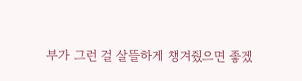부가 그런 걸 살뜰하게 챙겨줬으면 좋겠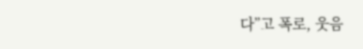다”고 폭로, 웃음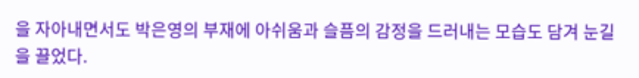을 자아내면서도 박은영의 부재에 아쉬움과 슬픔의 감정을 드러내는 모습도 담겨 눈길을 끌었다.